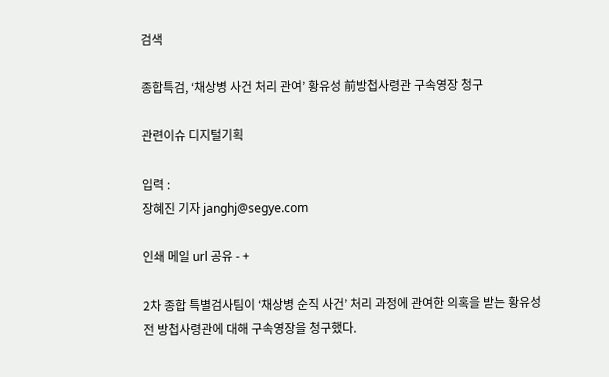검색

종합특검, ‘채상병 사건 처리 관여’ 황유성 前방첩사령관 구속영장 청구

관련이슈 디지털기획

입력 :
장혜진 기자 janghj@segye.com

인쇄 메일 url 공유 - +

2차 종합 특별검사팀이 ‘채상병 순직 사건’ 처리 과정에 관여한 의혹을 받는 황유성 전 방첩사령관에 대해 구속영장을 청구했다.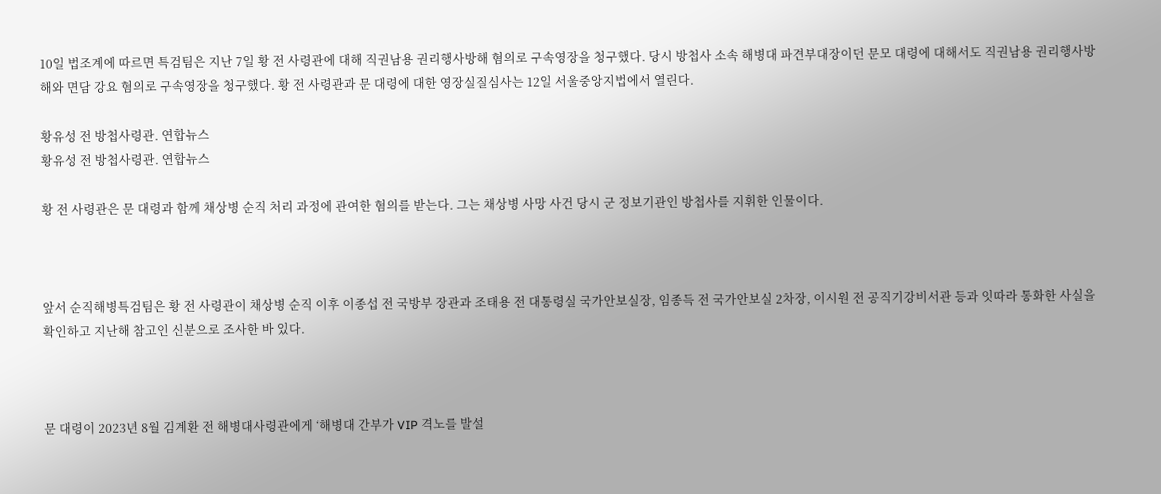10일 법조계에 따르면 특검팀은 지난 7일 황 전 사령관에 대해 직권남용 권리행사방해 혐의로 구속영장을 청구했다. 당시 방첩사 소속 해병대 파견부대장이던 문모 대령에 대해서도 직권남용 권리행사방해와 면담 강요 혐의로 구속영장을 청구했다. 황 전 사령관과 문 대령에 대한 영장실질심사는 12일 서울중앙지법에서 열린다.

황유성 전 방첩사령관. 연합뉴스
황유성 전 방첩사령관. 연합뉴스

황 전 사령관은 문 대령과 함께 채상병 순직 처리 과정에 관여한 혐의를 받는다. 그는 채상병 사망 사건 당시 군 정보기관인 방첩사를 지휘한 인물이다.



앞서 순직해병특검팀은 황 전 사령관이 채상병 순직 이후 이종섭 전 국방부 장관과 조태용 전 대통령실 국가안보실장, 임종득 전 국가안보실 2차장, 이시원 전 공직기강비서관 등과 잇따라 통화한 사실을 확인하고 지난해 참고인 신분으로 조사한 바 있다.



문 대령이 2023년 8월 김계환 전 해병대사령관에게 ‘해병대 간부가 VIP 격노를 발설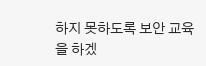하지 못하도록 보안 교육을 하겠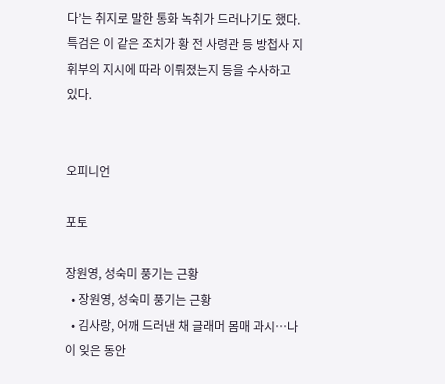다’는 취지로 말한 통화 녹취가 드러나기도 했다. 특검은 이 같은 조치가 황 전 사령관 등 방첩사 지휘부의 지시에 따라 이뤄졌는지 등을 수사하고 있다.


오피니언

포토

장원영, 성숙미 풍기는 근황
  • 장원영, 성숙미 풍기는 근황
  • 김사랑, 어깨 드러낸 채 글래머 몸매 과시…나이 잊은 동안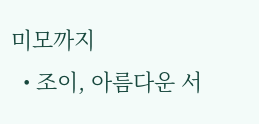미모까지
  • 조이, 아름다운 서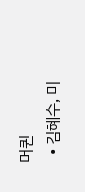머퀸
  • 김혜수, 미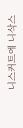니스커트에 니삭스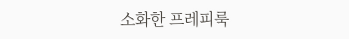소화한 프레피룩